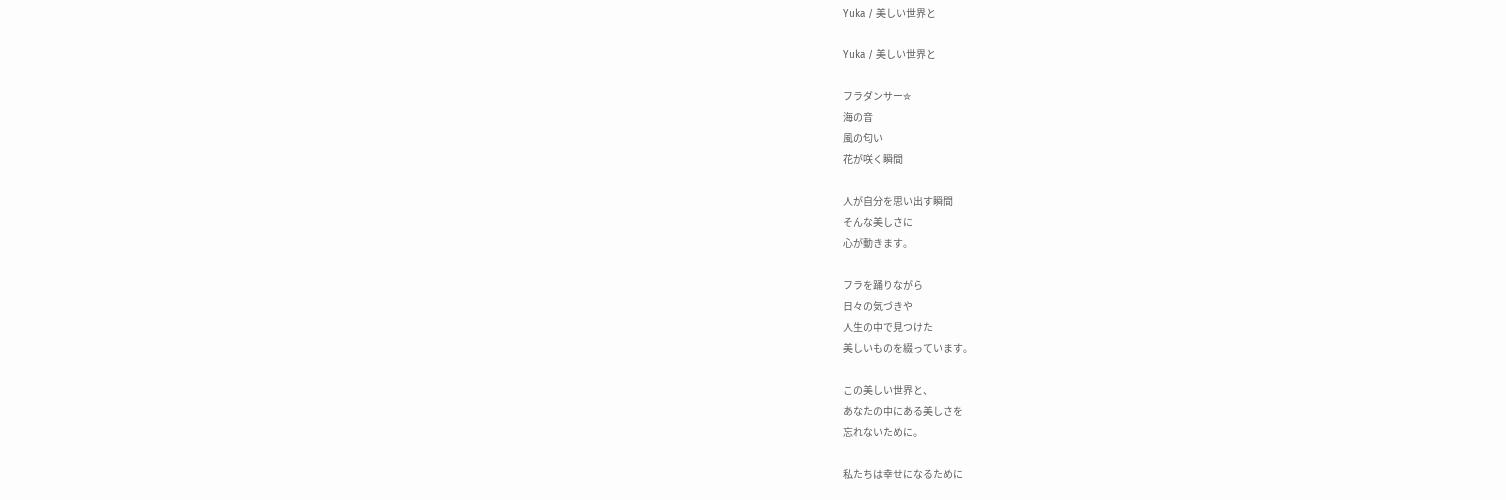Yuka / 美しい世界と

Yuka / 美しい世界と

フラダンサー✮
海の音
風の匂い
花が咲く瞬間

人が自分を思い出す瞬間
そんな美しさに
心が動きます。

フラを踊りながら
日々の気づきや
人生の中で見つけた
美しいものを綴っています。

この美しい世界と、
あなたの中にある美しさを
忘れないために。

私たちは幸せになるために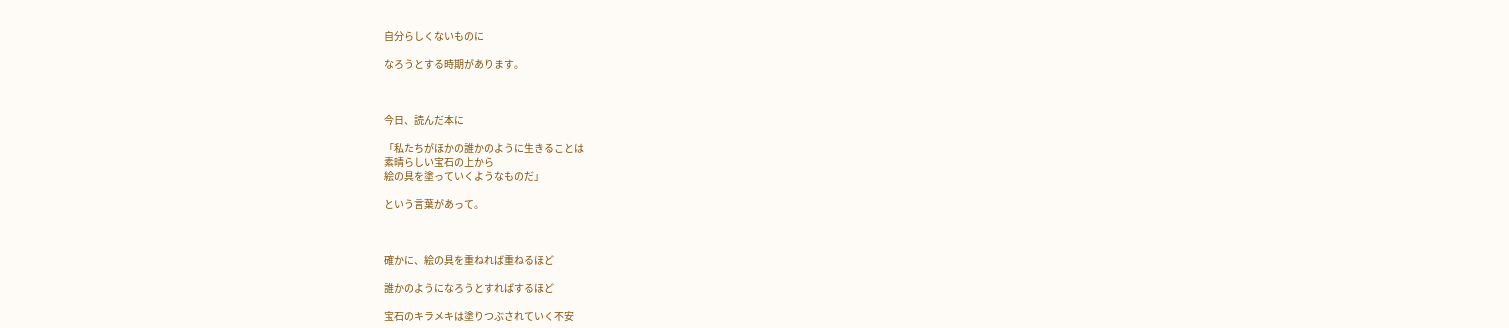自分らしくないものに

なろうとする時期があります。



今日、読んだ本に

「私たちがほかの誰かのように生きることは
素晴らしい宝石の上から
絵の具を塗っていくようなものだ」

という言葉があって。



確かに、絵の具を重ねれば重ねるほど

誰かのようになろうとすればするほど

宝石のキラメキは塗りつぶされていく不安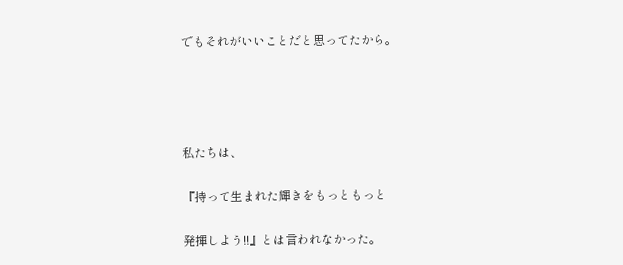でもそれがいいことだと思ってたから。




私たちは、

『持って生まれた輝きをもっともっと

発揮しよう!!』とは言われなかった。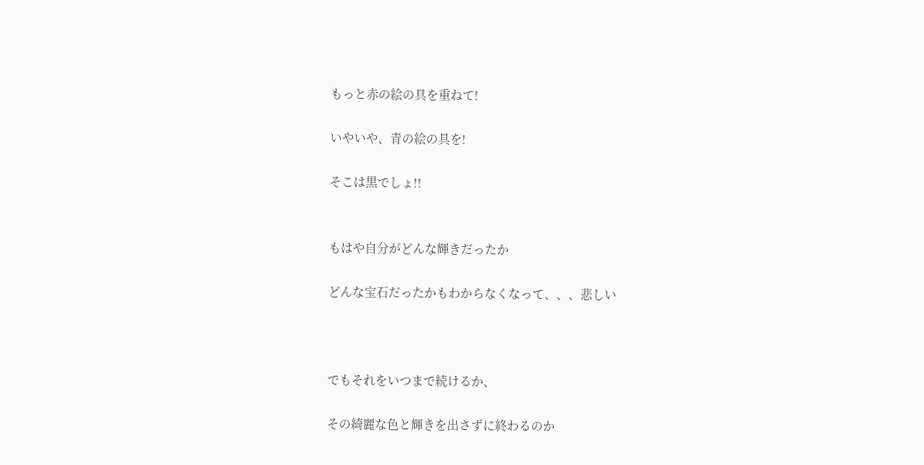もっと赤の絵の具を重ねて!

いやいや、青の絵の具を!

そこは黒でしょ!!


もはや自分がどんな輝きだったか

どんな宝石だったかもわからなくなって、、、悲しい



でもそれをいつまで続けるか、

その綺麗な色と輝きを出さずに終わるのか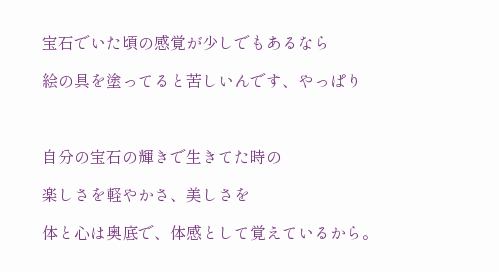宝石でいた頃の感覚が少しでもあるなら

絵の具を塗ってると苦しいんです、やっぱり



自分の宝石の輝きで生きてた時の

楽しさを軽やかさ、美しさを

体と心は奥底で、体感として覚えているから。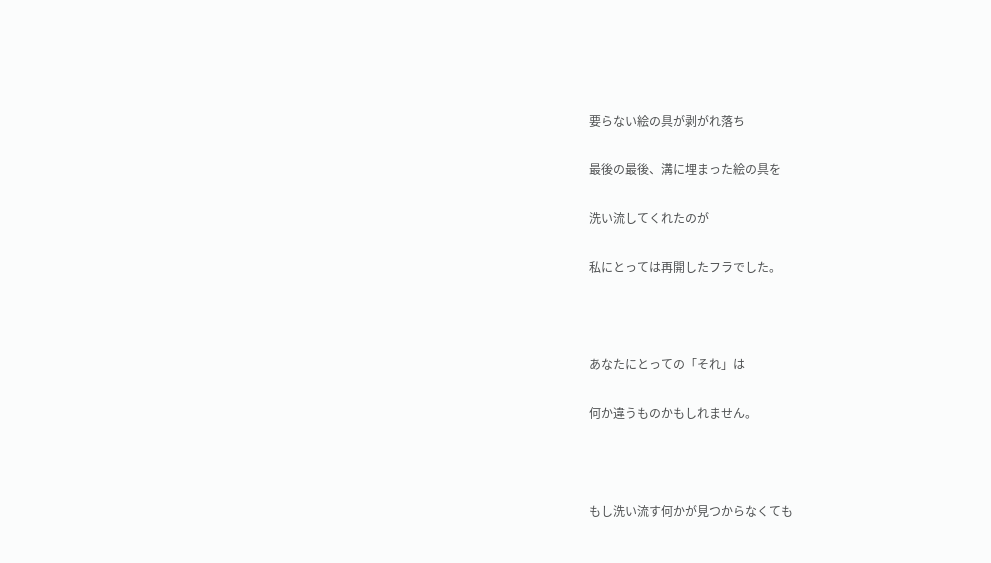要らない絵の具が剥がれ落ち

最後の最後、溝に埋まった絵の具を

洗い流してくれたのが

私にとっては再開したフラでした。



あなたにとっての「それ」は

何か違うものかもしれません。



もし洗い流す何かが見つからなくても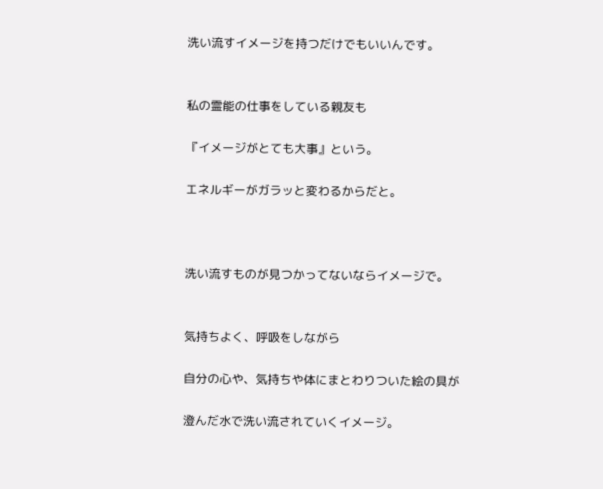洗い流すイメージを持つだけでもいいんです。


私の霊能の仕事をしている親友も

『イメージがとても大事』という。

エネルギーがガラッと変わるからだと。



洗い流すものが見つかってないならイメージで。


気持ちよく、呼吸をしながら

自分の心や、気持ちや体にまとわりついた絵の具が

澄んだ水で洗い流されていくイメージ。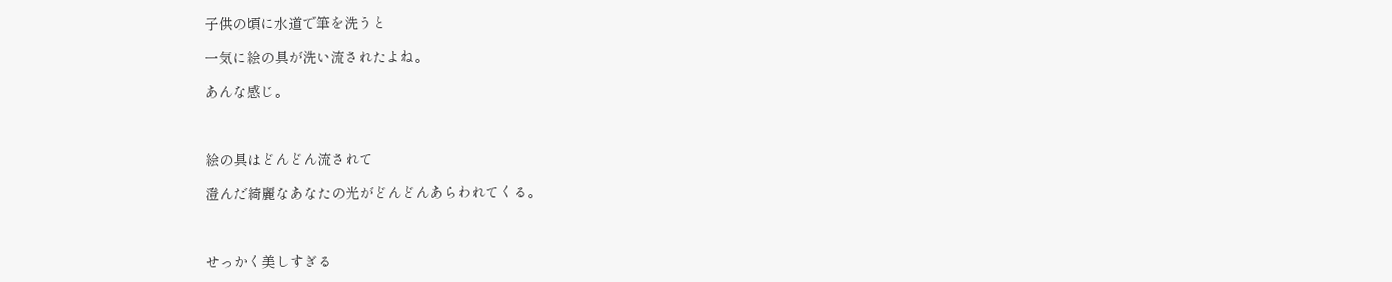子供の頃に水道で筆を洗うと

一気に絵の具が洗い流されたよね。

あんな感じ。



絵の具はどんどん流されて

澄んだ綺麗なあなたの光がどんどんあらわれてくる。



せっかく美しすぎる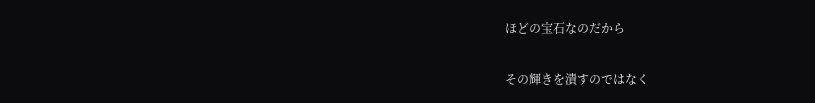ほどの宝石なのだから

その輝きを潰すのではなく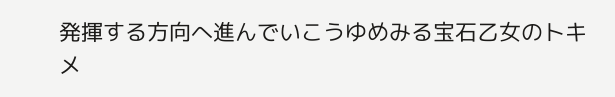発揮する方向へ進んでいこうゆめみる宝石乙女のトキメ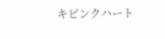キピンクハート